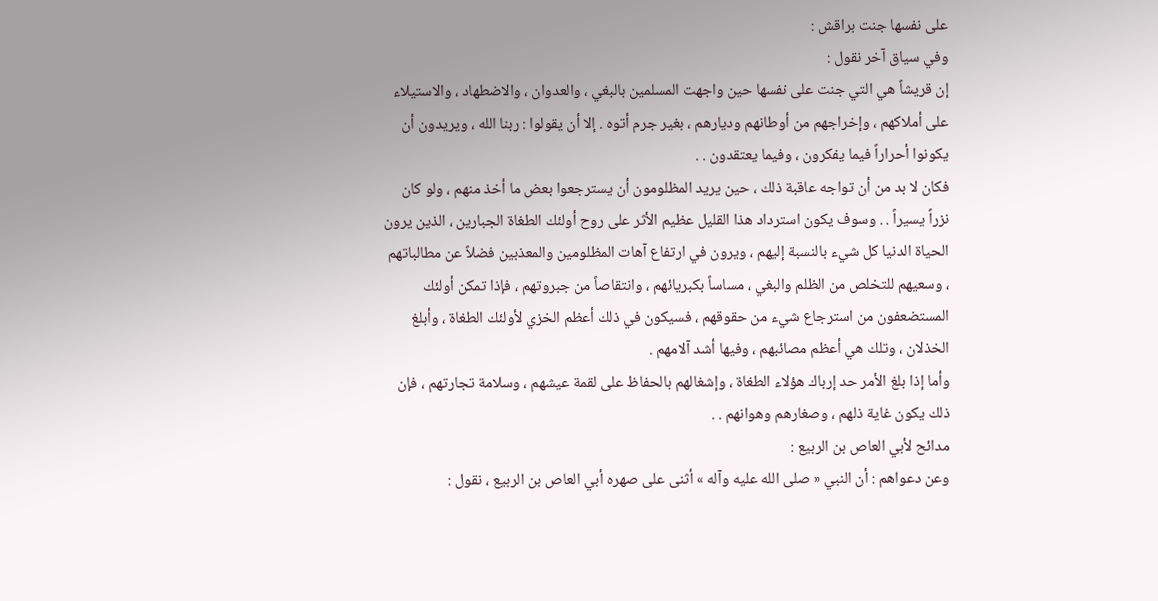على نفسها جنت براقش :
وفي سياق آخر نقول :
إن قريشاً هي التي جنت على نفسها حين واجهت المسلمين بالبغي ، والعدوان ، والاضطهاد ، والاستيلاء على أملاكهم ، وإخراجهم من أوطانهم وديارهم ، بغير جرم أتوه . إلا أن يقولوا : ربنا الله ، ويريدون أن يكونوا أحراراً فيما يفكرون ، وفيما يعتقدون . .
فكان لا بد من أن تواجه عاقبة ذلك ، حين يريد المظلومون أن يسترجعوا بعض ما أخذ منهم ، ولو كان نزراً يسيراً . . وسوف يكون استرداد هذا القليل عظيم الأثر على روح أولئك الطغاة الجبارين ، الذين يرون الحياة الدنيا كل شيء بالنسبة إليهم ، ويرون في ارتفاع آهات المظلومين والمعذبين فضلاً عن مطالباتهم ، وسعيهم للتخلص من الظلم والبغي ، مساساً بكبريائهم ، وانتقاصاً من جبروتهم ، فإذا تمكن أولئك المستضعفون من استرجاع شيء من حقوقهم ، فسيكون في ذلك أعظم الخزي لأولئك الطغاة ، وأبلغ الخذلان ، وتلك هي أعظم مصائبهم ، وفيها أشد آلامهم .
وأما إذا بلغ الأمر حد إرباك هؤلاء الطغاة ، وإشغالهم بالحفاظ على لقمة عيشهم ، وسلامة تجارتهم ، فإن ذلك يكون غاية ذلهم ، وصغارهم وهوانهم . .
مدائح لأبي العاص بن الربيع :
وعن دعواهم : أن النبي « صلى الله عليه وآله » أثنى على صهره أبي العاص بن الربيع ، نقول :